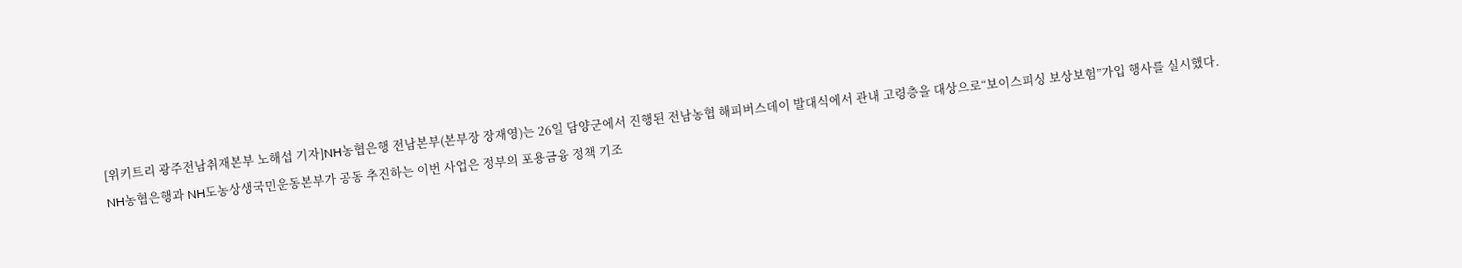[위키트리 광주전남취재본부 노해섭 기자]NH농협은행 전남본부(본부장 장재영)는 26일 담양군에서 진행된 전남농협 해피버스데이 발대식에서 관내 고령층을 대상으로“보이스피싱 보상보험”가입 행사를 실시했다.
NH농협은행과 NH도농상생국민운동본부가 공동 추진하는 이번 사업은 정부의 포용금융 정책 기조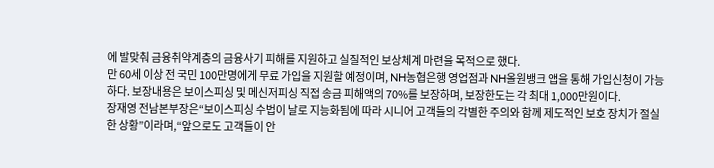에 발맞춰 금융취약계층의 금융사기 피해를 지원하고 실질적인 보상체계 마련을 목적으로 했다.
만 60세 이상 전 국민 100만명에게 무료 가입을 지원할 예정이며, NH농협은행 영업점과 NH올원뱅크 앱을 통해 가입신청이 가능하다. 보장내용은 보이스피싱 및 메신저피싱 직접 송금 피해액의 70%를 보장하며, 보장한도는 각 최대 1,000만원이다.
장재영 전남본부장은“보이스피싱 수법이 날로 지능화됨에 따라 시니어 고객들의 각별한 주의와 함께 제도적인 보호 장치가 절실한 상황”이라며,“앞으로도 고객들이 안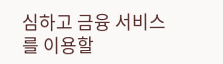심하고 금융 서비스를 이용할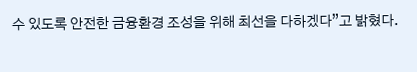수 있도록 안전한 금융환경 조성을 위해 최선을 다하겠다”고 밝혔다.